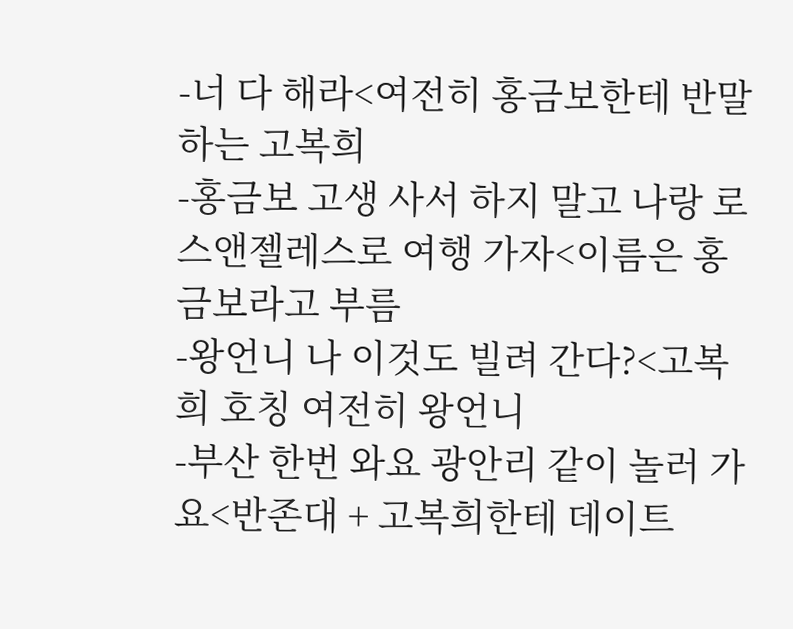-너 다 해라<여전히 홍금보한테 반말하는 고복희
-홍금보 고생 사서 하지 말고 나랑 로스앤젤레스로 여행 가자<이름은 홍금보라고 부름
-왕언니 나 이것도 빌려 간다?<고복희 호칭 여전히 왕언니
-부산 한번 와요 광안리 같이 놀러 가요<반존대 + 고복희한테 데이트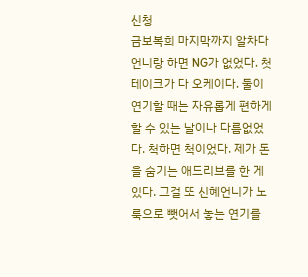신청
금보복희 마지막까지 알차다
언니랑 하면 NG가 없었다. 첫 테이크가 다 오케이다. 둘이 연기할 때는 자유롭게 편하게 할 수 있는 날이나 다름없었다. 척하면 척이었다. 제가 돈을 숨기는 애드리브를 한 게 있다. 그걸 또 신혜언니가 노룩으로 뺏어서 놓는 연기를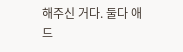해주신 거다. 둘다 애드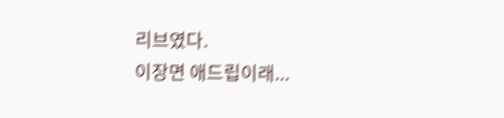리브였다.
이장면 애드립이래...